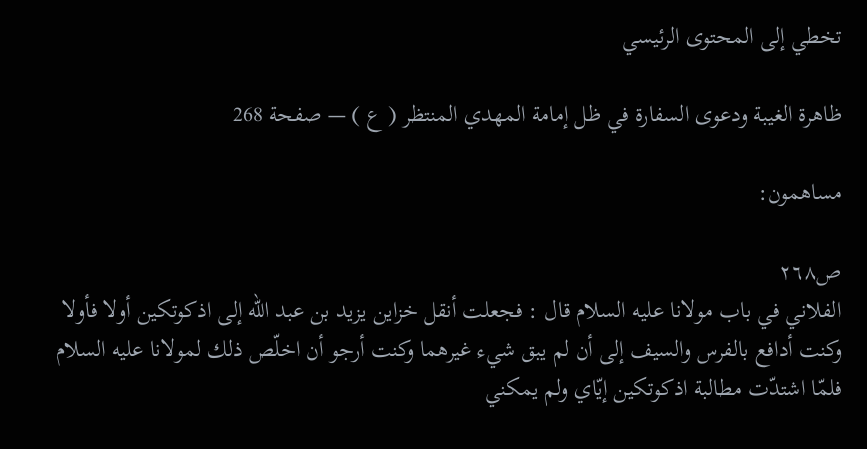تخطي إلى المحتوى الرئيسي

ظاهرة الغيبة ودعوى السفارة في ظل إمامة المهدي المنتظر ( ع ) — صفحة 268

مساهمون:

ص٢٦٨
الفلاني في باب مولانا عليه السلام قال : فجعلت أنقل خزاين يزيد بن عبد اللّه إلى اذكوتكين أولا فأولا وكنت أدافع بالفرس والسيف إلى أن لم يبق شيء غيرهما وكنت أرجو أن اخلّص ذلك لمولانا عليه السلام فلمّا اشتدّت مطالبة اذكوتكين إيّاي ولم يمكني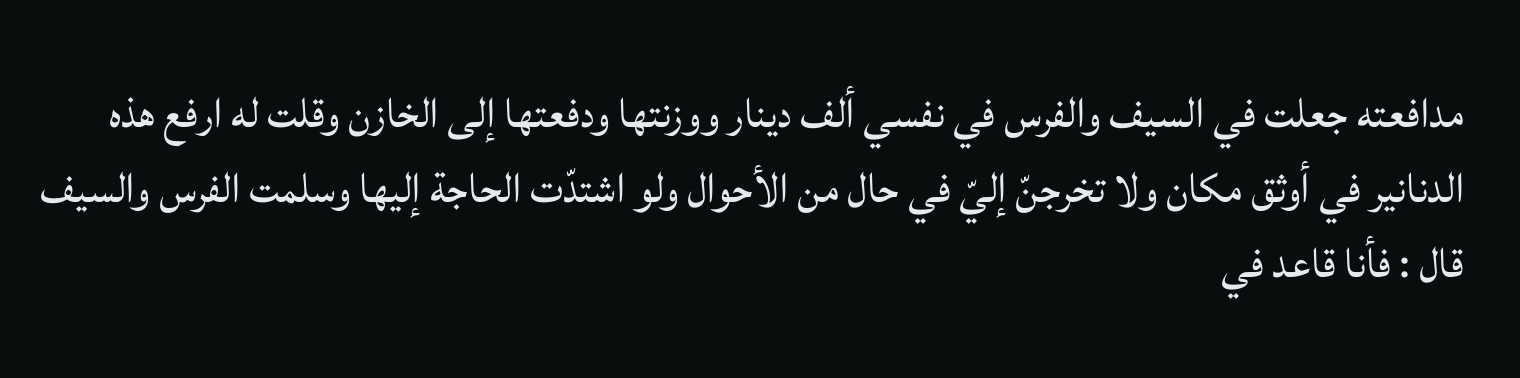مدافعته جعلت في السيف والفرس في نفسي ألف دينار ووزنتها ودفعتها إلى الخازن وقلت له ارفع هذه الدنانير في أوثق مكان ولا تخرجنّ إليّ في حال من الأحوال ولو اشتدّت الحاجة إليها وسلمت الفرس والسيف قال : فأنا قاعد في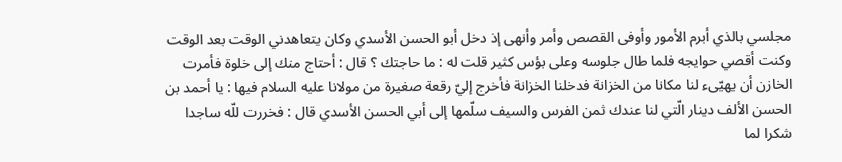مجلسي بالذي أبرم الأمور وأوفى القصص وأمر وأنهى إذ دخل أبو الحسن الأسدي وكان يتعاهدني الوقت بعد الوقت وكنت أقصي حوايجه فلما طال جلوسه وعلى بؤس كثير قلت له : ما حاجتك ؟ قال : أحتاج منك إلى خلوة فأمرت الخازن أن يهيّىء لنا مكانا من الخزانة فدخلنا الخزانة فأخرج إليّ رقعة صغيرة من مولانا عليه السلام فيها : يا أحمد بن الحسن الألف دينار الّتي لنا عندك ثمن الفرس والسيف سلّمها إلى أبي الحسن الأسدي قال : فخررت للّه ساجدا شكرا لما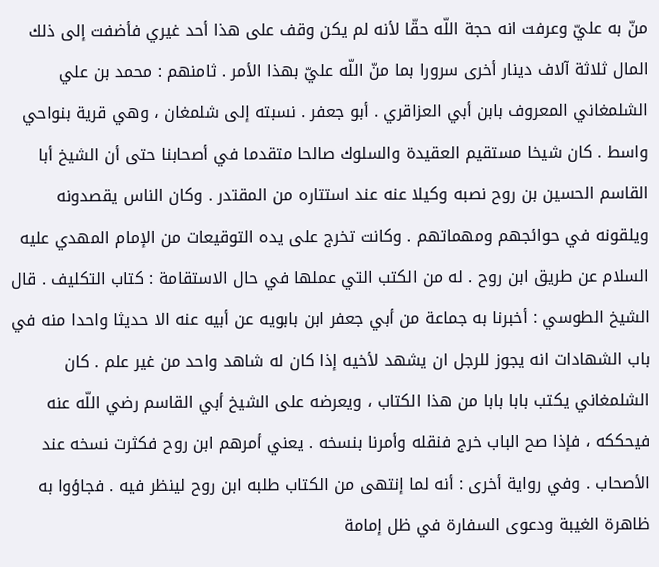منّ به عليّ وعرفت انه حجة اللّه حقّا لأنه لم يكن وقف على هذا أحد غيري فأضفت إلى ذلك المال ثلاثة آلاف دينار أخرى سرورا بما منّ اللّه عليّ بهذا الأمر . ثامنهم : محمد بن علي الشلمغاني المعروف بابن أبي العزاقري . أبو جعفر . نسبته إلى شلمغان ، وهي قرية بنواحي واسط . كان شيخا مستقيم العقيدة والسلوك صالحا متقدما في أصحابنا حتى أن الشيخ أبا القاسم الحسين بن روح نصبه وكيلا عنه عند استتاره من المقتدر . وكان الناس يقصدونه ويلقونه في حوائجهم ومهماتهم . وكانت تخرج على يده التوقيعات من الإمام المهدي عليه السلام عن طريق ابن روح . له من الكتب التي عملها في حال الاستقامة : كتاب التكليف . قال الشيخ الطوسي : أخبرنا به جماعة من أبي جعفر ابن بابويه عن أبيه عنه الا حديثا واحدا منه في باب الشهادات انه يجوز للرجل ان يشهد لأخيه إذا كان له شاهد واحد من غير علم . كان الشلمغاني يكتب بابا بابا من هذا الكتاب ، ويعرضه على الشيخ أبي القاسم رضي اللّه عنه فيحككه ، فإذا صح الباب خرج فنقله وأمرنا بنسخه . يعني أمرهم ابن روح فكثرت نسخه عند الأصحاب . وفي رواية أخرى : أنه لما إنتهى من الكتاب طلبه ابن روح لينظر فيه . فجاؤوا به
ظاهرة الغيبة ودعوى السفارة في ظل إمامة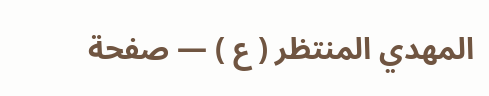المهدي المنتظر ( ع ) — صفحة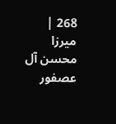268 | ميرزا محسن آل عصفور